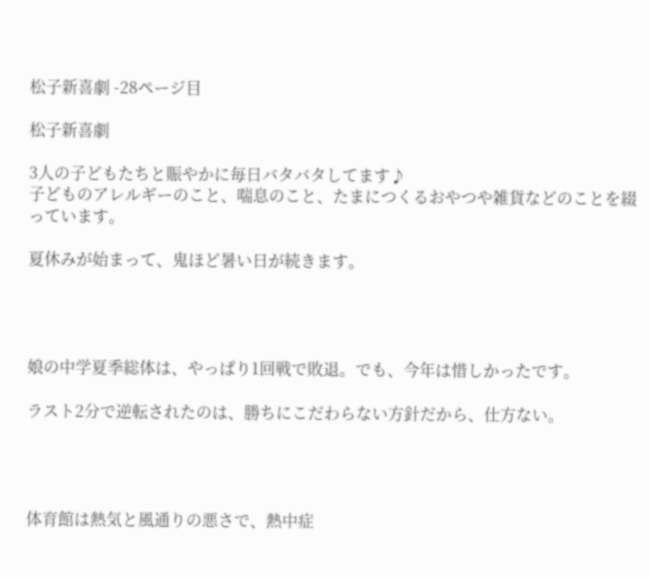松子新喜劇 -28ページ目

松子新喜劇

3人の子どもたちと賑やかに毎日バタバタしてます♪
子どものアレルギーのこと、喘息のこと、たまにつくるおやつや雑貨などのことを綴っています。

夏休みが始まって、鬼ほど暑い日が続きます。




娘の中学夏季総体は、やっぱり1回戦で敗退。でも、今年は惜しかったです。

ラスト2分で逆転されたのは、勝ちにこだわらない方針だから、仕方ない。




体育館は熱気と風通りの悪さで、熱中症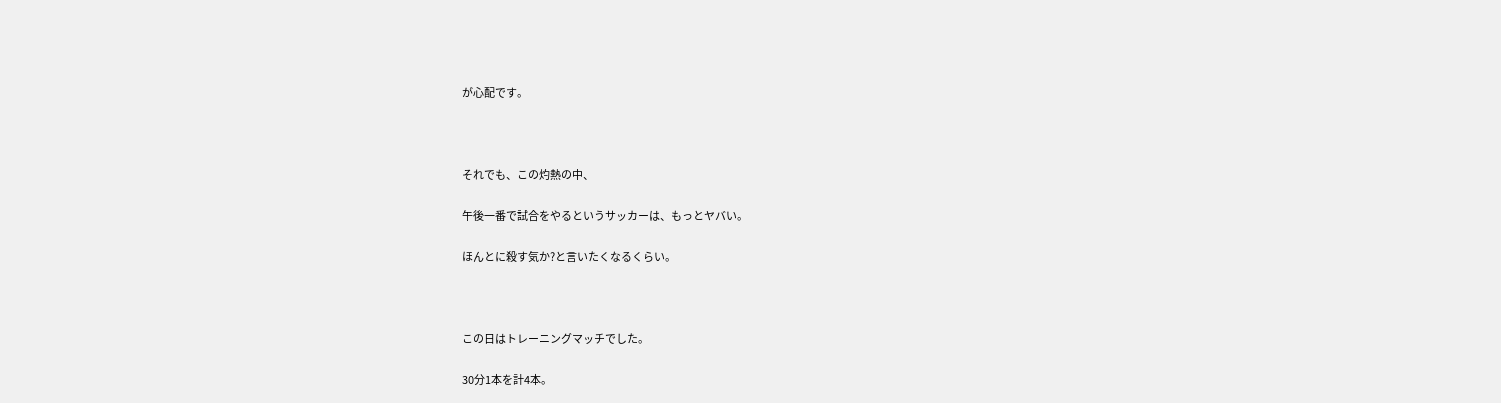が心配です。



それでも、この灼熱の中、

午後一番で試合をやるというサッカーは、もっとヤバい。

ほんとに殺す気か?と言いたくなるくらい。



この日はトレーニングマッチでした。

30分1本を計4本。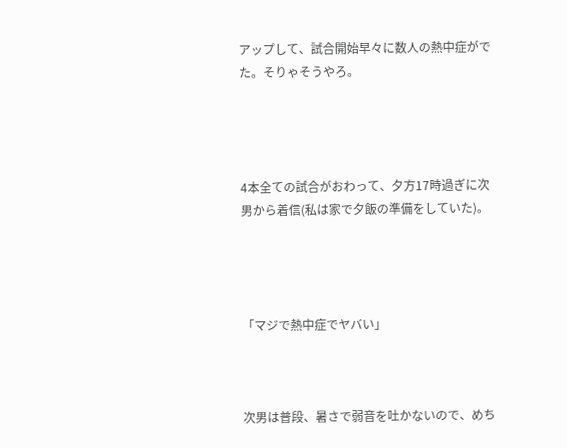アップして、試合開始早々に数人の熱中症がでた。そりゃそうやろ。




4本全ての試合がおわって、夕方17時過ぎに次男から着信(私は家で夕飯の準備をしていた)。




「マジで熱中症でヤバい」



次男は普段、暑さで弱音を吐かないので、めち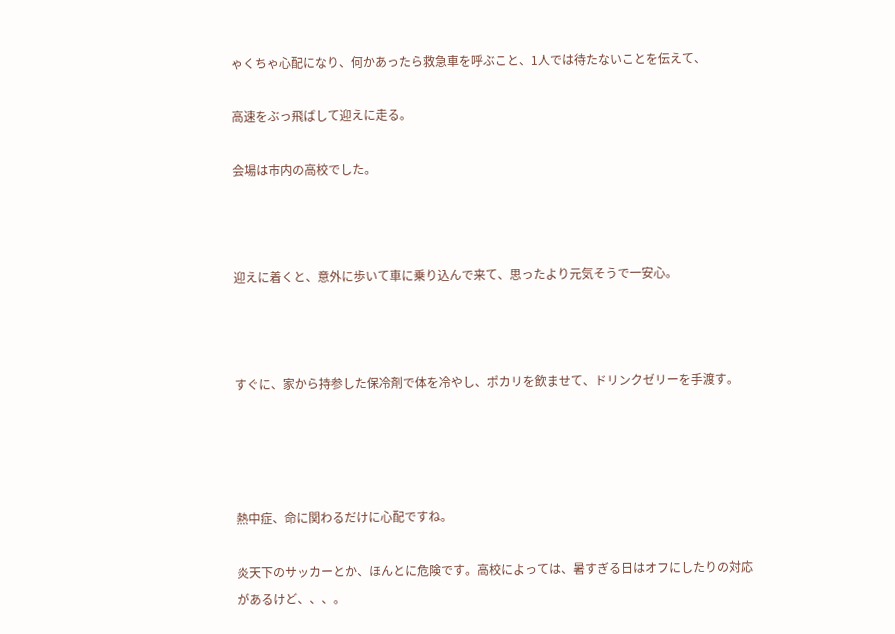ゃくちゃ心配になり、何かあったら救急車を呼ぶこと、1人では待たないことを伝えて、

高速をぶっ飛ばして迎えに走る。

会場は市内の高校でした。



迎えに着くと、意外に歩いて車に乗り込んで来て、思ったより元気そうで一安心。



すぐに、家から持参した保冷剤で体を冷やし、ポカリを飲ませて、ドリンクゼリーを手渡す。




熱中症、命に関わるだけに心配ですね。

炎天下のサッカーとか、ほんとに危険です。高校によっては、暑すぎる日はオフにしたりの対応があるけど、、、。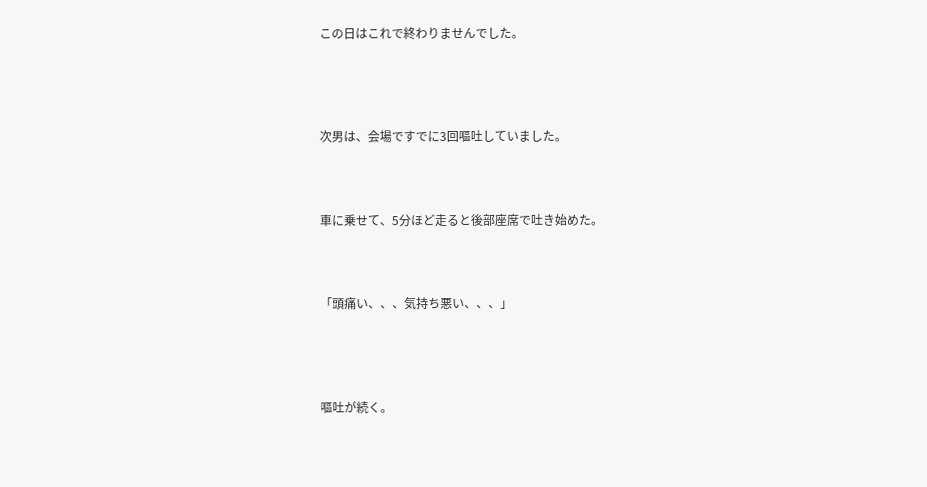この日はこれで終わりませんでした。




次男は、会場ですでに3回嘔吐していました。



車に乗せて、5分ほど走ると後部座席で吐き始めた。



「頭痛い、、、気持ち悪い、、、」




嘔吐が続く。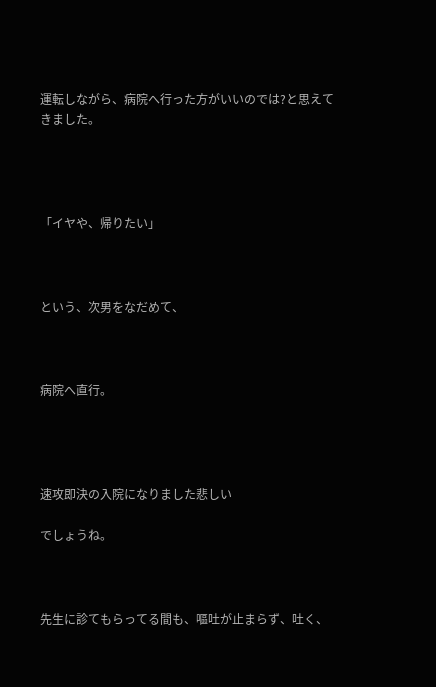運転しながら、病院へ行った方がいいのでは?と思えてきました。




「イヤや、帰りたい」



という、次男をなだめて、



病院へ直行。




速攻即決の入院になりました悲しい

でしょうね。



先生に診てもらってる間も、嘔吐が止まらず、吐く、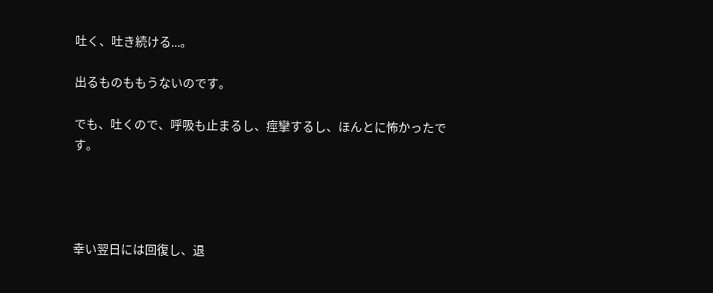吐く、吐き続ける...。

出るものももうないのです。

でも、吐くので、呼吸も止まるし、痙攣するし、ほんとに怖かったです。




幸い翌日には回復し、退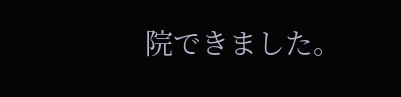院できました。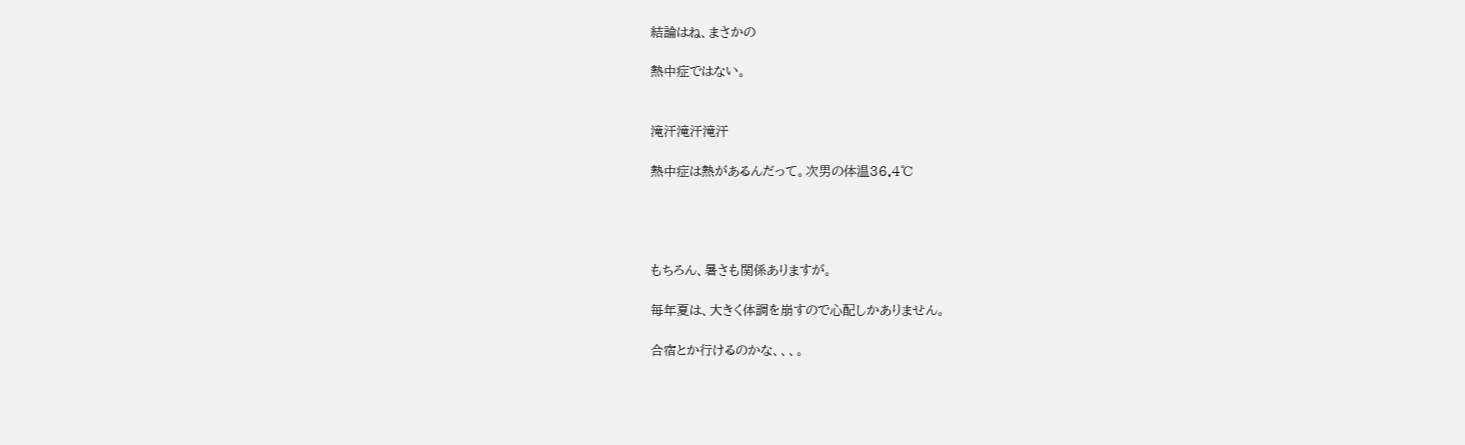結論はね、まさかの

熱中症ではない。


滝汗滝汗滝汗

熱中症は熱があるんだって。次男の体温36.4℃




もちろん、暑さも関係ありますが。

毎年夏は、大きく体調を崩すので心配しかありません。

合宿とか行けるのかな、、、。